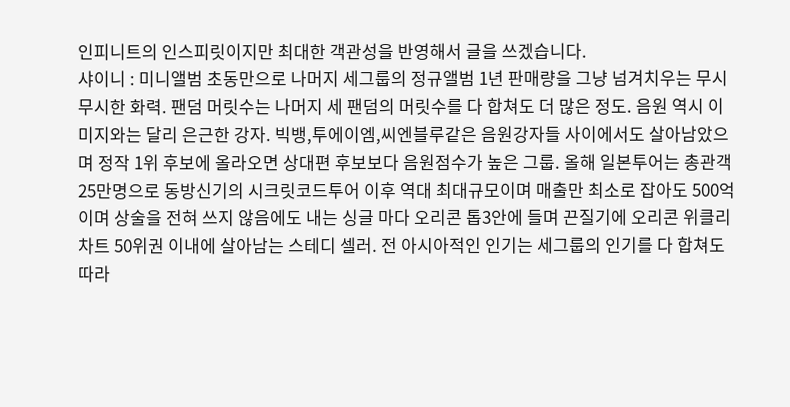인피니트의 인스피릿이지만 최대한 객관성을 반영해서 글을 쓰겠습니다.
샤이니 : 미니앨범 초동만으로 나머지 세그룹의 정규앨범 1년 판매량을 그냥 넘겨치우는 무시무시한 화력. 팬덤 머릿수는 나머지 세 팬덤의 머릿수를 다 합쳐도 더 많은 정도. 음원 역시 이미지와는 달리 은근한 강자. 빅뱅,투에이엠,씨엔블루같은 음원강자들 사이에서도 살아남았으며 정작 1위 후보에 올라오면 상대편 후보보다 음원점수가 높은 그룹. 올해 일본투어는 총관객 25만명으로 동방신기의 시크릿코드투어 이후 역대 최대규모이며 매출만 최소로 잡아도 500억이며 상술을 전혀 쓰지 않음에도 내는 싱글 마다 오리콘 톱3안에 들며 끈질기에 오리콘 위클리차트 50위권 이내에 살아남는 스테디 셀러. 전 아시아적인 인기는 세그룹의 인기를 다 합쳐도 따라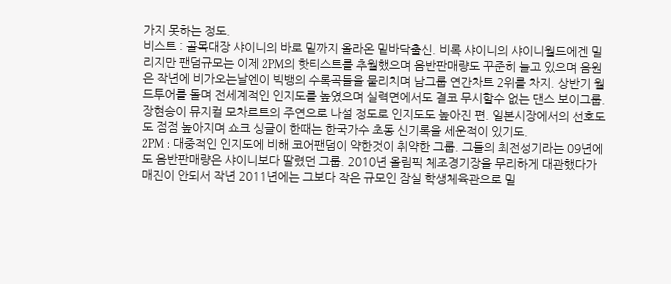가지 못하는 정도.
비스트 : 골목대장 샤이니의 바로 밑까지 올라온 밑바닥출신. 비록 샤이니의 샤이니월드에겐 밀리지만 팬덤규모는 이제 2PM의 핫티스트를 추월했으며 음반판매량도 꾸준히 늘고 있으며 음원은 작년에 비가오는날엔이 빅뱅의 수록곡들을 물리치며 남그룹 연간차트 2위를 차지. 상반기 월드투어를 돌며 전세계적인 인지도를 높였으며 실력면에서도 결코 무시할수 없는 댄스 보이그룹. 장현승이 뮤지컬 모차르트의 주연으로 나설 정도로 인지도도 높아진 편. 일본시장에서의 선호도도 점점 높아지며 쇼크 싱글이 한때는 한국가수 초동 신기록을 세운적이 있기도.
2PM : 대중적인 인지도에 비해 코어팬덤이 약한것이 취약한 그룹. 그들의 최전성기라는 09년에도 음반판매량은 샤이니보다 딸렸던 그룹. 2010년 올림픽 체조경기장을 무리하게 대관했다가 매진이 안되서 작년 2011년에는 그보다 작은 규모인 잠실 학생체육관으로 밀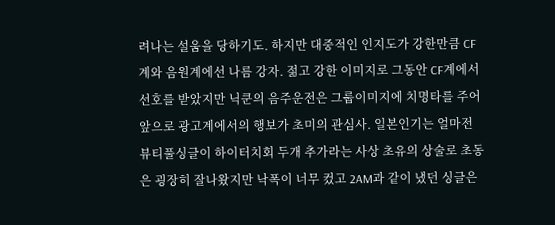려나는 설움을 당하기도. 하지만 대중적인 인지도가 강한만큼 CF계와 음원계에선 나름 강자. 젊고 강한 이미지로 그동안 CF계에서 선호를 받았지만 닉쿤의 음주운전은 그룹이미지에 치명타를 주어 앞으로 광고계에서의 행보가 초미의 관심사. 일본인기는 얼마전 뷰티풀싱글이 하이터치회 두개 추가라는 사상 초유의 상술로 초동은 굉장히 잘나왔지만 낙폭이 너무 컸고 2AM과 같이 냈던 싱글은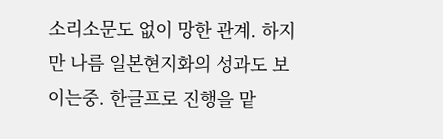소리소문도 없이 망한 관계. 하지만 나름 일본현지화의 성과도 보이는중. 한글프로 진행을 맡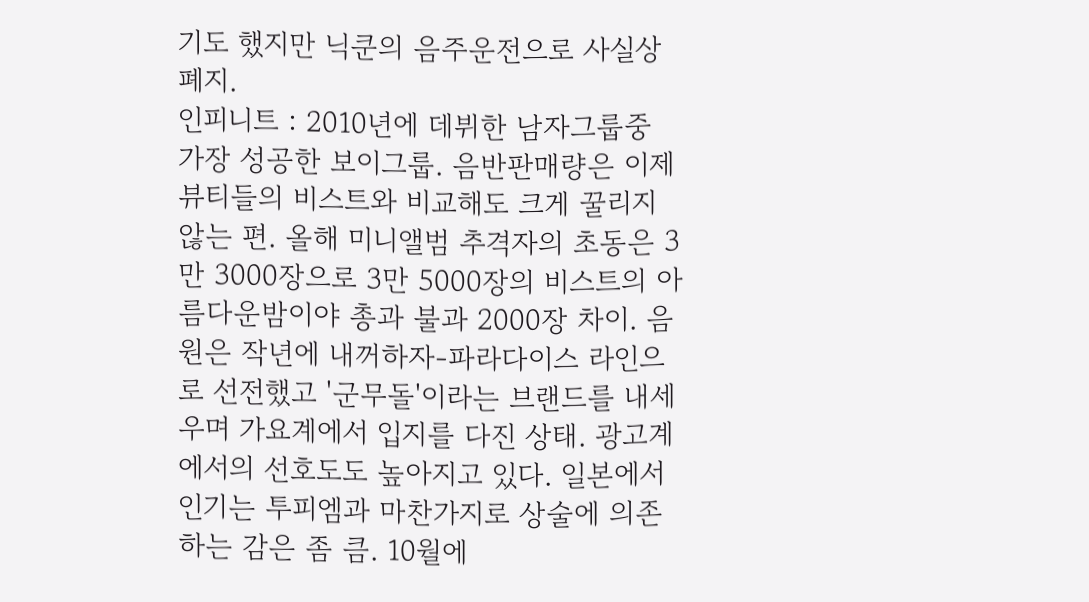기도 했지만 닉쿤의 음주운전으로 사실상 폐지.
인피니트 : 2010년에 데뷔한 남자그룹중 가장 성공한 보이그룹. 음반판매량은 이제 뷰티들의 비스트와 비교해도 크게 꿀리지 않는 편. 올해 미니앨범 추격자의 초동은 3만 3000장으로 3만 5000장의 비스트의 아름다운밤이야 총과 불과 2000장 차이. 음원은 작년에 내꺼하자-파라다이스 라인으로 선전했고 '군무돌'이라는 브랜드를 내세우며 가요계에서 입지를 다진 상태. 광고계에서의 선호도도 높아지고 있다. 일본에서 인기는 투피엠과 마찬가지로 상술에 의존하는 감은 좀 큼. 10월에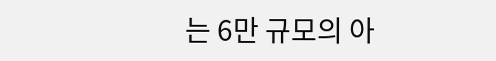는 6만 규모의 아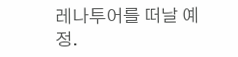레나투어를 떠날 예정.